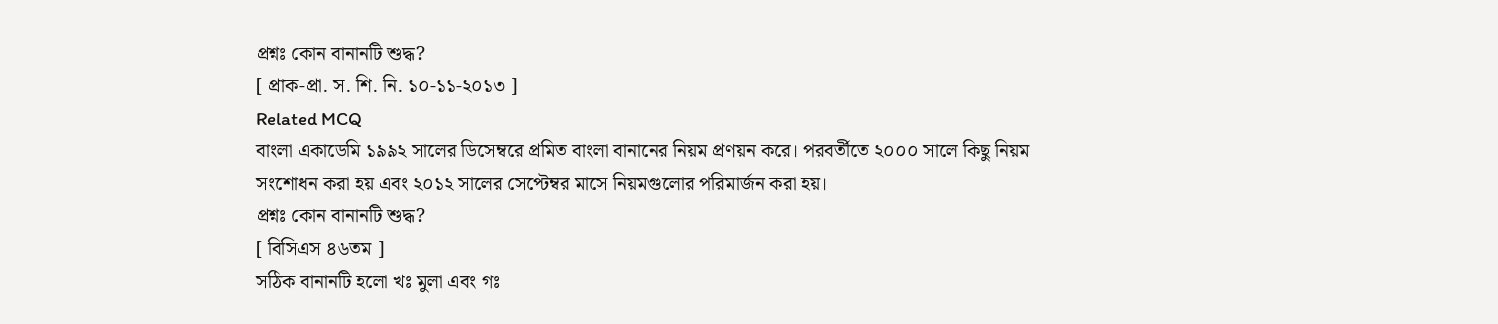প্রশ্নঃ কোন বানানটি শুদ্ধ?
[ প্রাক-প্রা. স. শি. নি. ১০-১১-২০১৩ ]
Related MCQ
বাংলা একাডেমি ১৯৯২ সালের ডিসেম্বরে প্রমিত বাংলা বানানের নিয়ম প্রণয়ন করে। পরবর্তীতে ২০০০ সালে কিছু নিয়ম সংশোধন করা হয় এবং ২০১২ সালের সেপ্টেম্বর মাসে নিয়মগুলোর পরিমার্জন করা হয়।
প্রশ্নঃ কোন বানানটি শুদ্ধ?
[ বিসিএস ৪৬তম ]
সঠিক বানানটি হলো খঃ মুলা এবং গঃ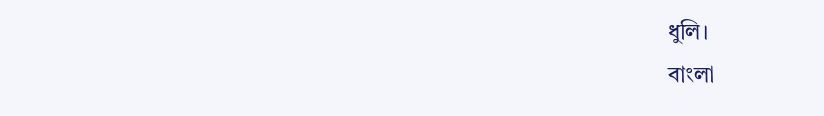ধুলি।
বাংলা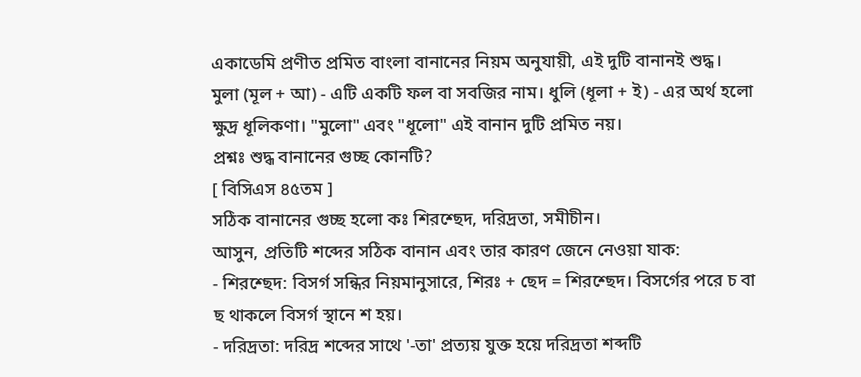একাডেমি প্রণীত প্রমিত বাংলা বানানের নিয়ম অনুযায়ী, এই দুটি বানানই শুদ্ধ।
মুলা (মূল + আ) - এটি একটি ফল বা সবজির নাম। ধুলি (ধূলা + ই) - এর অর্থ হলো ক্ষুদ্র ধূলিকণা। "মুলো" এবং "ধূলো" এই বানান দুটি প্রমিত নয়।
প্রশ্নঃ শুদ্ধ বানানের গুচ্ছ কোনটি?
[ বিসিএস ৪৫তম ]
সঠিক বানানের গুচ্ছ হলো কঃ শিরশ্ছেদ, দরিদ্রতা, সমীচীন।
আসুন, প্রতিটি শব্দের সঠিক বানান এবং তার কারণ জেনে নেওয়া যাক:
- শিরশ্ছেদ: বিসর্গ সন্ধির নিয়মানুসারে, শিরঃ + ছেদ = শিরশ্ছেদ। বিসর্গের পরে চ বা ছ থাকলে বিসর্গ স্থানে শ হয়।
- দরিদ্রতা: দরিদ্র শব্দের সাথে '-তা' প্রত্যয় যুক্ত হয়ে দরিদ্রতা শব্দটি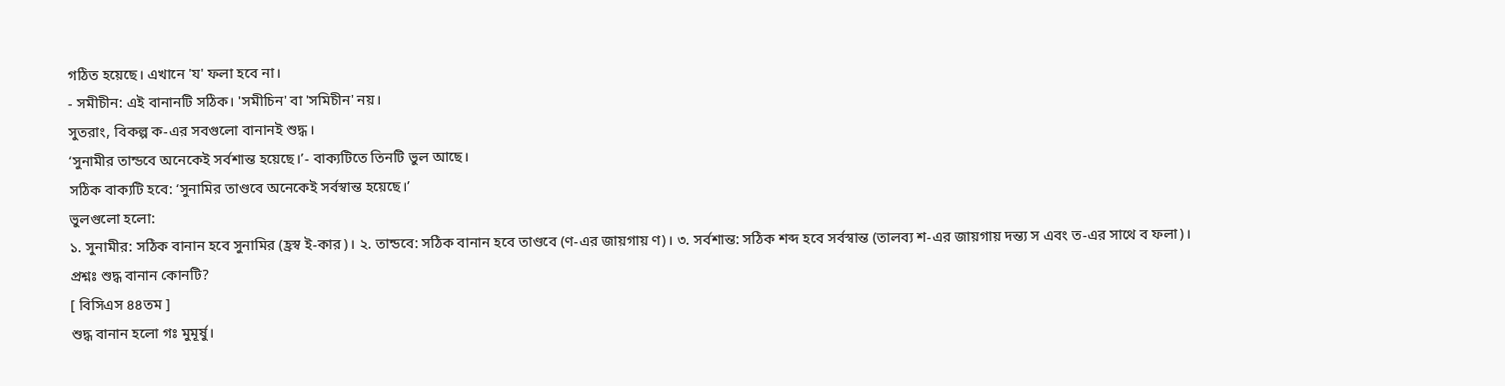গঠিত হয়েছে। এখানে 'য' ফলা হবে না।
- সমীচীন: এই বানানটি সঠিক। 'সমীচিন' বা 'সমিচীন' নয়।
সুতরাং, বিকল্প ক-এর সবগুলো বানানই শুদ্ধ।
‘সুনামীর তান্ডবে অনেকেই সর্বশান্ত হয়েছে।’- বাক্যটিতে তিনটি ভুল আছে।
সঠিক বাক্যটি হবে: ‘সুনামির তাণ্ডবে অনেকেই সর্বস্বান্ত হয়েছে।’
ভুলগুলো হলো:
১. সুনামীর: সঠিক বানান হবে সুনামির (হ্রস্ব ই-কার)। ২. তান্ডবে: সঠিক বানান হবে তাণ্ডবে (ণ-এর জায়গায় ণ)। ৩. সর্বশান্ত: সঠিক শব্দ হবে সর্বস্বান্ত (তালব্য শ-এর জায়গায় দন্ত্য স এবং ত-এর সাথে ব ফলা)।
প্রশ্নঃ শুদ্ধ বানান কোনটি?
[ বিসিএস ৪৪তম ]
শুদ্ধ বানান হলো গঃ মুমূর্ষু।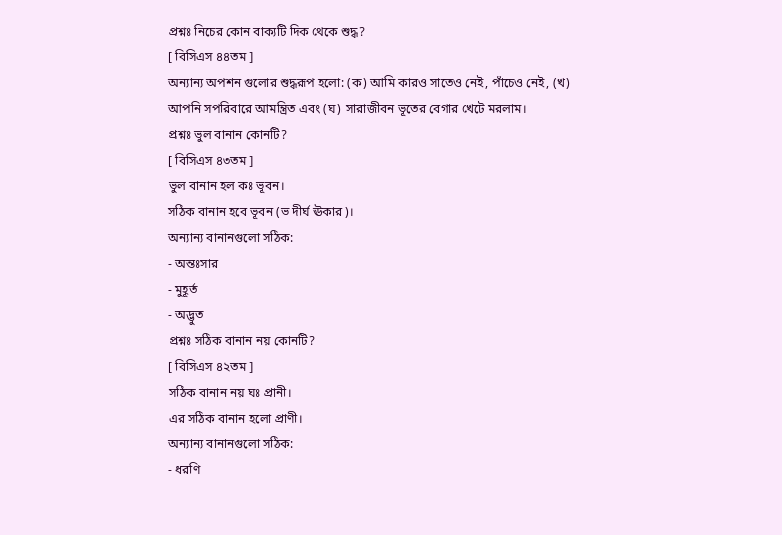প্রশ্নঃ নিচের কোন বাক্যটি দিক থেকে শুদ্ধ?
[ বিসিএস ৪৪তম ]
অন্যান্য অপশন গুলোর শুদ্ধরূপ হলো: (ক) আমি কারও সাতেও নেই, পাঁচেও নেই, (খ) আপনি সপরিবারে আমন্ত্রিত এবং (ঘ) সারাজীবন ভূতের বেগার খেটে মরলাম।
প্রশ্নঃ ভুল বানান কোনটি?
[ বিসিএস ৪৩তম ]
ভুল বানান হল কঃ ভূবন।
সঠিক বানান হবে ভূবন (ভ দীর্ঘ ঊকার)।
অন্যান্য বানানগুলো সঠিক:
- অন্তঃসার
- মুহূর্ত
- অদ্ভুত
প্রশ্নঃ সঠিক বানান নয় কোনটি?
[ বিসিএস ৪২তম ]
সঠিক বানান নয় ঘঃ প্রানী।
এর সঠিক বানান হলো প্রাণী।
অন্যান্য বানানগুলো সঠিক:
- ধরণি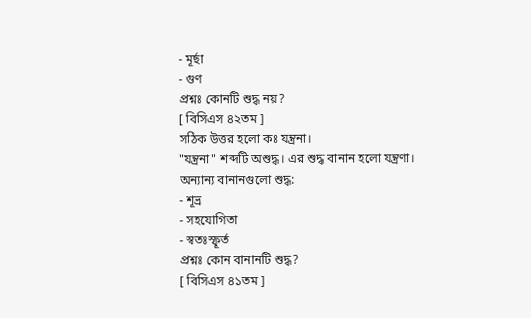- মূর্ছা
- গুণ
প্রশ্নঃ কোনটি শুদ্ধ নয়?
[ বিসিএস ৪২তম ]
সঠিক উত্তর হলো কঃ যন্ত্রনা।
"যন্ত্রনা" শব্দটি অশুদ্ধ। এর শুদ্ধ বানান হলো যন্ত্রণা।
অন্যান্য বানানগুলো শুদ্ধ:
- শূভ্র
- সহযোগিতা
- স্বতঃস্ফূর্ত
প্রশ্নঃ কোন বানানটি শুদ্ধ?
[ বিসিএস ৪১তম ]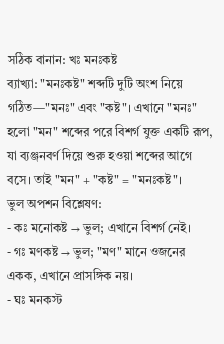সঠিক বানান: খঃ মনঃকষ্ট
ব্যাখ্যা: "মনঃকষ্ট" শব্দটি দুটি অংশ নিয়ে গঠিত—"মনঃ" এবং "কষ্ট"। এখানে "মনঃ" হলো "মন" শব্দের পরে বিশর্গ যুক্ত একটি রূপ, যা ব্যঞ্জনবর্ণ দিয়ে শুরু হওয়া শব্দের আগে বসে। তাই "মন" + "কষ্ট" = "মনঃকষ্ট"।
ভুল অপশন বিশ্লেষণ:
- কঃ মনোকষ্ট → ভুল; এখানে বিশর্গ নেই।
- গঃ মণকষ্ট → ভুল; "মণ" মানে ওজনের একক, এখানে প্রাসঙ্গিক নয়।
- ঘঃ মনকস্ট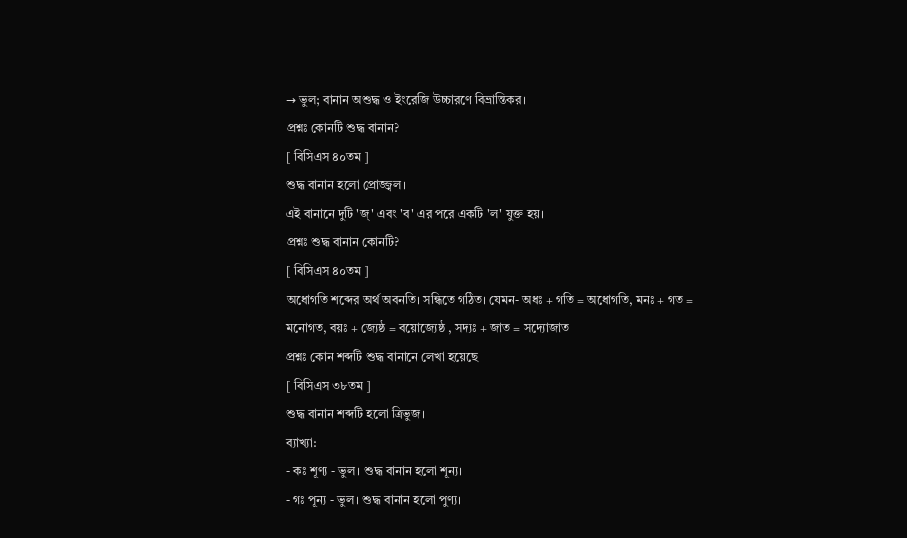→ ভুল; বানান অশুদ্ধ ও ইংরেজি উচ্চারণে বিভ্রান্তিকর।
প্রশ্নঃ কোনটি শুদ্ধ বানান?
[ বিসিএস ৪০তম ]
শুদ্ধ বানান হলো প্রোজ্জ্বল।
এই বানানে দুটি 'জ্' এবং 'ব' এর পরে একটি 'ল' যুক্ত হয়।
প্রশ্নঃ শুদ্ধ বানান কোনটি?
[ বিসিএস ৪০তম ]
অধোগতি শব্দের অর্থ অবনতি। সন্ধিতে গঠিত। যেমন- অধঃ + গতি = অধোগতি, মনঃ + গত = মনোগত, বয়ঃ + জ্যেষ্ঠ = বয়োজ্যেষ্ঠ , সদ্যঃ + জাত = সদ্যোজাত
প্রশ্নঃ কোন শব্দটি শুদ্ধ বানানে লেখা হয়েছে
[ বিসিএস ৩৮তম ]
শুদ্ধ বানান শব্দটি হলো ত্রিভুজ।
ব্যাখ্যা:
- কঃ শূণ্য - ভুল। শুদ্ধ বানান হলো শূন্য।
- গঃ পূন্য - ভুল। শুদ্ধ বানান হলো পুণ্য।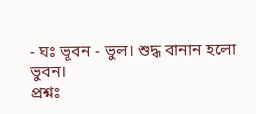- ঘঃ ভূবন - ভুল। শুদ্ধ বানান হলো ভুবন।
প্রশ্নঃ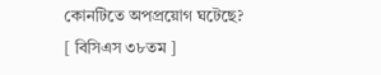কোনটিতে অপপ্রয়োগ ঘটেছে?
[ বিসিএস ৩৮তম ]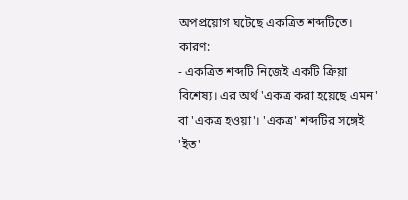অপপ্রয়োগ ঘটেছে একত্রিত শব্দটিতে।
কারণ:
- একত্রিত শব্দটি নিজেই একটি ক্রিয়া বিশেষ্য। এর অর্থ 'একত্র করা হয়েছে এমন' বা 'একত্র হওয়া'। 'একত্র' শব্দটির সঙ্গেই 'ইত'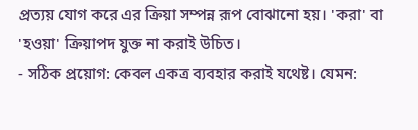প্রত্যয় যোগ করে এর ক্রিয়া সম্পন্ন রূপ বোঝানো হয়। 'করা' বা 'হওয়া' ক্রিয়াপদ যুক্ত না করাই উচিত।
- সঠিক প্রয়োগ: কেবল একত্র ব্যবহার করাই যথেষ্ট। যেমন: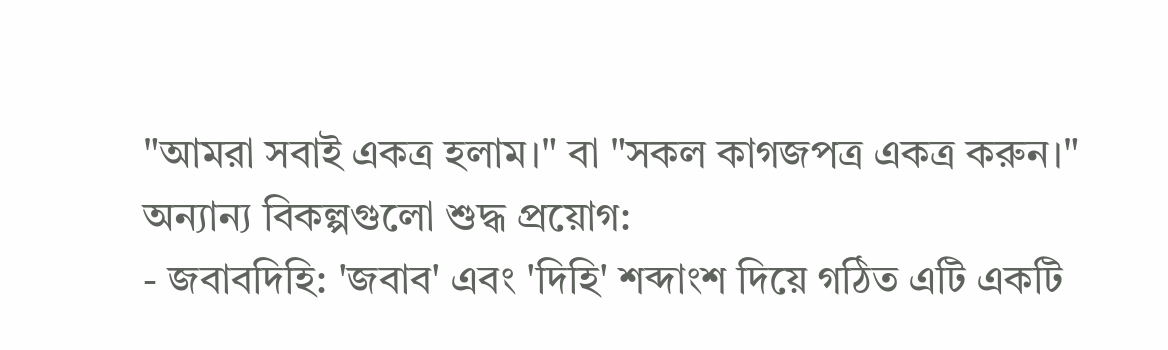"আমরা সবাই একত্র হলাম।" বা "সকল কাগজপত্র একত্র করুন।"
অন্যান্য বিকল্পগুলো শুদ্ধ প্রয়োগ:
- জবাবদিহি: 'জবাব' এবং 'দিহি' শব্দাংশ দিয়ে গঠিত এটি একটি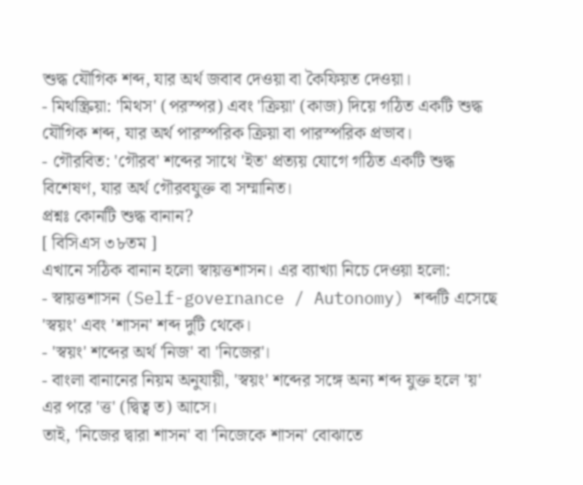শুদ্ধ যৌগিক শব্দ, যার অর্থ জবাব দেওয়া বা কৈফিয়ত দেওয়া।
- মিথস্ক্রিয়া: 'মিথস' (পরস্পর) এবং 'ক্রিয়া' (কাজ) দিয়ে গঠিত একটি শুদ্ধ যৌগিক শব্দ, যার অর্থ পারস্পরিক ক্রিয়া বা পারস্পরিক প্রভাব।
- গৌরবিত: 'গৌরব' শব্দের সাথে 'ইত' প্রত্যয় যোগে গঠিত একটি শুদ্ধ বিশেষণ, যার অর্থ গৌরবযুক্ত বা সম্মানিত।
প্রশ্নঃ কোনটি শুদ্ধ বানান?
[ বিসিএস ৩৮তম ]
এখানে সঠিক বানান হলো স্বায়ত্তশাসন। এর ব্যাখ্যা নিচে দেওয়া হলো:
- স্বায়ত্তশাসন (Self-governance / Autonomy) শব্দটি এসেছে 'স্বয়ং' এবং 'শাসন' শব্দ দুটি থেকে।
- 'স্বয়ং' শব্দের অর্থ 'নিজ' বা 'নিজের'।
- বাংলা বানানের নিয়ম অনুযায়ী, 'স্বয়ং' শব্দের সঙ্গে অন্য শব্দ যুক্ত হলে 'য়' এর পরে 'ত্ত' (দ্বিত্ব ত) আসে।
তাই, 'নিজের দ্বারা শাসন' বা 'নিজেকে শাসন' বোঝাতে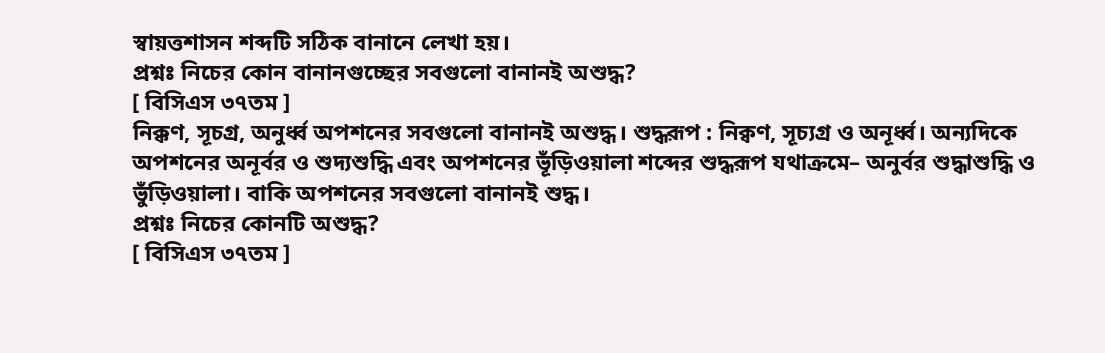স্বায়ত্তশাসন শব্দটি সঠিক বানানে লেখা হয়।
প্রশ্নঃ নিচের কোন বানানগুচ্ছের সবগুলো বানানই অশুদ্ধ?
[ বিসিএস ৩৭তম ]
নিক্কণ, সূচগ্র, অনুর্ধ্ব অপশনের সবগুলো বানানই অশুদ্ধ। শুদ্ধরূপ : নিক্বণ, সূচ্যগ্র ও অনূর্ধ্ব। অন্যদিকে অপশনের অনূর্বর ও শুদ্যশুদ্ধি এবং অপশনের ভূঁড়িওয়ালা শব্দের শুদ্ধরূপ যথাক্রমে– অনুর্বর শুদ্ধাশুদ্ধি ও ভুঁড়িওয়ালা। বাকি অপশনের সবগুলো বানানই শুদ্ধ।
প্রশ্নঃ নিচের কোনটি অশুদ্ধ?
[ বিসিএস ৩৭তম ]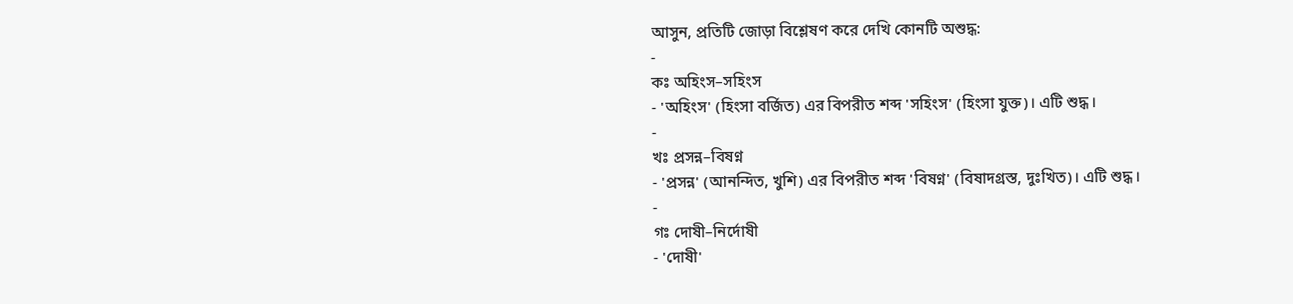আসুন, প্রতিটি জোড়া বিশ্লেষণ করে দেখি কোনটি অশুদ্ধ:
-
কঃ অহিংস–সহিংস
- 'অহিংস' (হিংসা বর্জিত) এর বিপরীত শব্দ 'সহিংস' (হিংসা যুক্ত)। এটি শুদ্ধ।
-
খঃ প্রসন্ন–বিষণ্ন
- 'প্রসন্ন' (আনন্দিত, খুশি) এর বিপরীত শব্দ 'বিষণ্ন' (বিষাদগ্রস্ত, দুঃখিত)। এটি শুদ্ধ।
-
গঃ দোষী–নির্দোষী
- 'দোষী'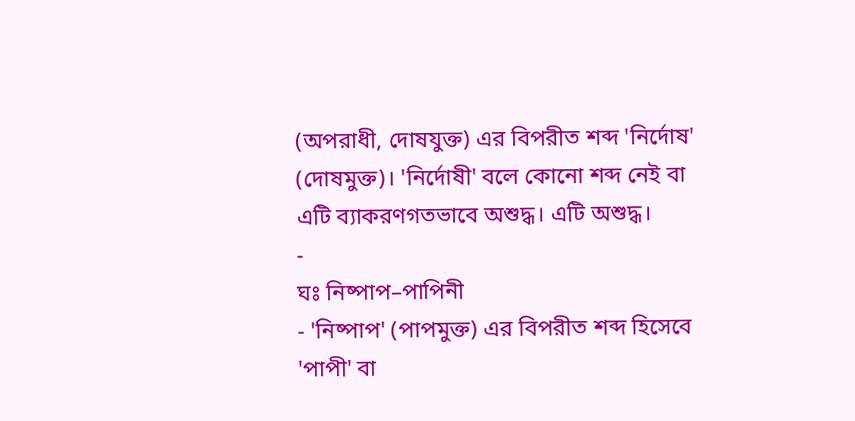(অপরাধী, দোষযুক্ত) এর বিপরীত শব্দ 'নির্দোষ' (দোষমুক্ত)। 'নির্দোষী' বলে কোনো শব্দ নেই বা এটি ব্যাকরণগতভাবে অশুদ্ধ। এটি অশুদ্ধ।
-
ঘঃ নিষ্পাপ–পাপিনী
- 'নিষ্পাপ' (পাপমুক্ত) এর বিপরীত শব্দ হিসেবে 'পাপী' বা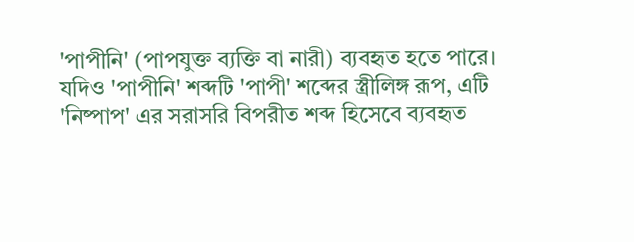'পাপীনি' (পাপযুক্ত ব্যক্তি বা নারী) ব্যবহৃত হতে পারে। যদিও 'পাপীনি' শব্দটি 'পাপী' শব্দের স্ত্রীলিঙ্গ রূপ, এটি 'নিষ্পাপ' এর সরাসরি বিপরীত শব্দ হিসেবে ব্যবহৃত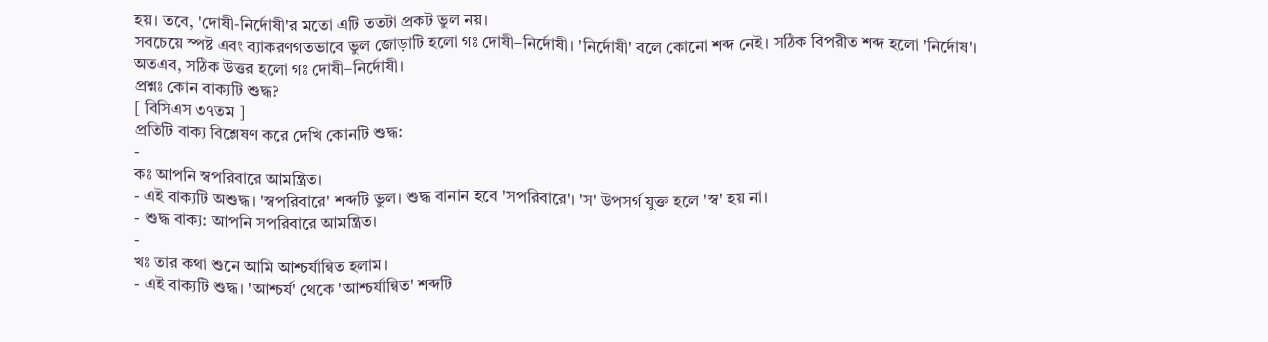হয়। তবে, 'দোষী-নির্দোষী'র মতো এটি ততটা প্রকট ভুল নয়।
সবচেয়ে স্পষ্ট এবং ব্যাকরণগতভাবে ভুল জোড়াটি হলো গঃ দোষী–নির্দোষী। 'নির্দোষী' বলে কোনো শব্দ নেই। সঠিক বিপরীত শব্দ হলো 'নির্দোষ'।
অতএব, সঠিক উত্তর হলো গঃ দোষী–নির্দোষী।
প্রশ্নঃ কোন বাক্যটি শুদ্ধ?
[ বিসিএস ৩৭তম ]
প্রতিটি বাক্য বিশ্লেষণ করে দেখি কোনটি শুদ্ধ:
-
কঃ আপনি স্বপরিবারে আমন্ত্রিত।
- এই বাক্যটি অশুদ্ধ। 'স্বপরিবারে' শব্দটি ভুল। শুদ্ধ বানান হবে 'সপরিবারে'। 'স' উপসর্গ যুক্ত হলে 'স্ব' হয় না।
- শুদ্ধ বাক্য: আপনি সপরিবারে আমন্ত্রিত।
-
খঃ তার কথা শুনে আমি আশ্চর্যান্বিত হলাম।
- এই বাক্যটি শুদ্ধ। 'আশ্চর্য' থেকে 'আশ্চর্যান্বিত' শব্দটি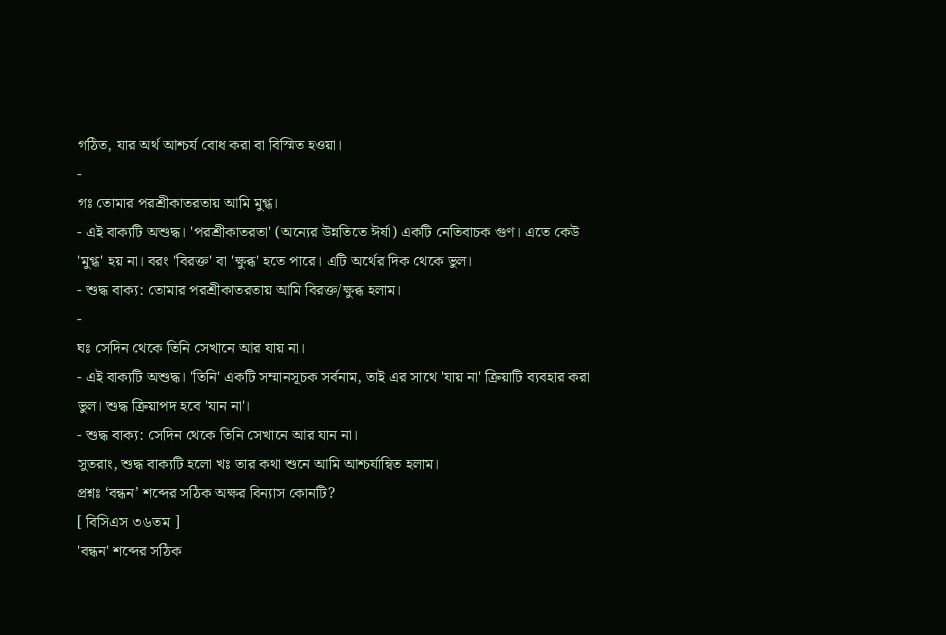গঠিত, যার অর্থ আশ্চর্য বোধ করা বা বিস্মিত হওয়া।
-
গঃ তোমার পরশ্রীকাতরতায় আমি মুগ্ধ।
- এই বাক্যটি অশুদ্ধ। 'পরশ্রীকাতরতা' (অন্যের উন্নতিতে ঈর্ষা) একটি নেতিবাচক গুণ। এতে কেউ 'মুগ্ধ' হয় না। বরং 'বিরক্ত' বা 'ক্ষুব্ধ' হতে পারে। এটি অর্থের দিক থেকে ভুল।
- শুদ্ধ বাক্য: তোমার পরশ্রীকাতরতায় আমি বিরক্ত/ক্ষুব্ধ হলাম।
-
ঘঃ সেদিন থেকে তিনি সেখানে আর যায় না।
- এই বাক্যটি অশুদ্ধ। 'তিনি' একটি সম্মানসূচক সর্বনাম, তাই এর সাথে 'যায় না' ক্রিয়াটি ব্যবহার করা ভুল। শুদ্ধ ক্রিয়াপদ হবে 'যান না'।
- শুদ্ধ বাক্য: সেদিন থেকে তিনি সেখানে আর যান না।
সুতরাং, শুদ্ধ বাক্যটি হলো খঃ তার কথা শুনে আমি আশ্চর্যান্বিত হলাম।
প্রশ্নঃ ‘বন্ধন’ শব্দের সঠিক অক্ষর বিন্যাস কোনটি?
[ বিসিএস ৩৬তম ]
'বন্ধন' শব্দের সঠিক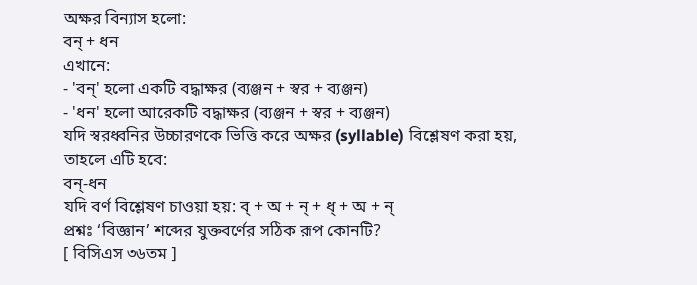অক্ষর বিন্যাস হলো:
বন্ + ধন
এখানে:
- 'বন্' হলো একটি বদ্ধাক্ষর (ব্যঞ্জন + স্বর + ব্যঞ্জন)
- 'ধন' হলো আরেকটি বদ্ধাক্ষর (ব্যঞ্জন + স্বর + ব্যঞ্জন)
যদি স্বরধ্বনির উচ্চারণকে ভিত্তি করে অক্ষর (syllable) বিশ্লেষণ করা হয়, তাহলে এটি হবে:
বন্-ধন
যদি বর্ণ বিশ্লেষণ চাওয়া হয়: ব্ + অ + ন্ + ধ্ + অ + ন্
প্রশ্নঃ ‘বিজ্ঞান’ শব্দের যুক্তবর্ণের সঠিক রূপ কোনটি?
[ বিসিএস ৩৬তম ]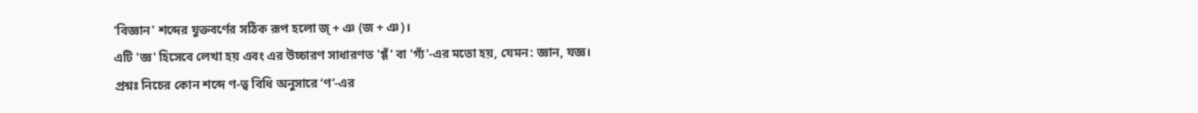'বিজ্ঞান' শব্দের যুক্তবর্ণের সঠিক রূপ হলো জ্ + ঞ (জ + ঞ)।
এটি 'জ্ঞ' হিসেবে লেখা হয় এবং এর উচ্চারণ সাধারণত 'গ্গঁ' বা 'গ্যঁ'-এর মতো হয়, যেমন: জ্ঞান, যজ্ঞ।
প্রশ্নঃ নিচের কোন শব্দে ণ-ত্ব বিধি অনুসারে ‘ণ’-এর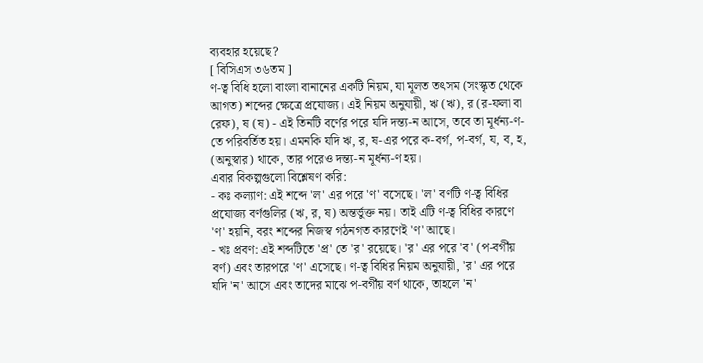ব্যবহার হয়েছে?
[ বিসিএস ৩৬তম ]
ণ-ত্ব বিধি হলো বাংলা বানানের একটি নিয়ম, যা মূলত তৎসম (সংস্কৃত থেকে আগত) শব্দের ক্ষেত্রে প্রযোজ্য। এই নিয়ম অনুযায়ী, ঋ (ঋ), র (র-ফলা বা রেফ), ষ (ষ) - এই তিনটি বর্ণের পরে যদি দন্ত্য-ন আসে, তবে তা মূর্ধন্য-ণ-তে পরিবর্তিত হয়। এমনকি যদি ঋ, র, ষ-এর পরে ক-বর্গ, প-বর্গ, য, ব, হ, (অনুস্বার) থাকে, তার পরেও দন্ত্য-ন মূর্ধন্য-ণ হয়।
এবার বিকল্পগুলো বিশ্লেষণ করি:
- কঃ কল্যাণ: এই শব্দে 'ল' এর পরে 'ণ' বসেছে। 'ল' বর্ণটি ণ-ত্ব বিধির প্রযোজ্য বর্ণগুলির (ঋ, র, ষ) অন্তর্ভুক্ত নয়। তাই এটি ণ-ত্ব বিধির কারণে 'ণ' হয়নি, বরং শব্দের নিজস্ব গঠনগত কারণেই 'ণ' আছে।
- খঃ প্রবণ: এই শব্দটিতে 'প্র' তে 'র' রয়েছে। 'র' এর পরে 'ব' (প-বর্গীয় বর্ণ) এবং তারপরে 'ণ' এসেছে। ণ-ত্ব বিধির নিয়ম অনুযায়ী, 'র' এর পরে যদি 'ন' আসে এবং তাদের মাঝে প-বর্গীয় বর্ণ থাকে, তাহলে 'ন'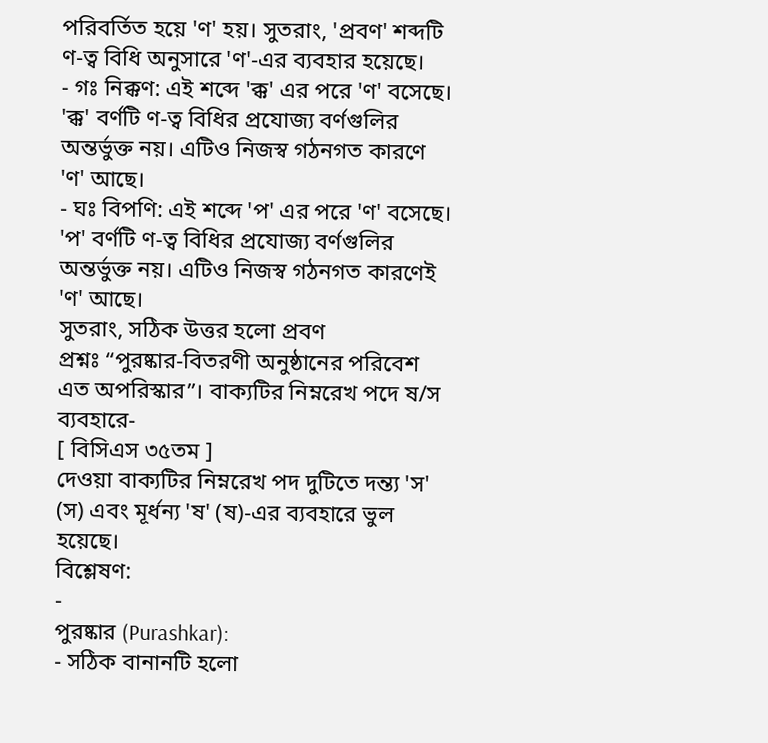পরিবর্তিত হয়ে 'ণ' হয়। সুতরাং, 'প্রবণ' শব্দটি ণ-ত্ব বিধি অনুসারে 'ণ'-এর ব্যবহার হয়েছে।
- গঃ নিক্কণ: এই শব্দে 'ক্ক' এর পরে 'ণ' বসেছে। 'ক্ক' বর্ণটি ণ-ত্ব বিধির প্রযোজ্য বর্ণগুলির অন্তর্ভুক্ত নয়। এটিও নিজস্ব গঠনগত কারণে 'ণ' আছে।
- ঘঃ বিপণি: এই শব্দে 'প' এর পরে 'ণ' বসেছে। 'প' বর্ণটি ণ-ত্ব বিধির প্রযোজ্য বর্ণগুলির অন্তর্ভুক্ত নয়। এটিও নিজস্ব গঠনগত কারণেই 'ণ' আছে।
সুতরাং, সঠিক উত্তর হলো প্রবণ
প্রশ্নঃ “পুরষ্কার-বিতরণী অনুষ্ঠানের পরিবেশ এত অপরিস্কার”। বাক্যটির নিম্নরেখ পদে ষ/স ব্যবহারে-
[ বিসিএস ৩৫তম ]
দেওয়া বাক্যটির নিম্নরেখ পদ দুটিতে দন্ত্য 'স' (স) এবং মূর্ধন্য 'ষ' (ষ)-এর ব্যবহারে ভুল হয়েছে।
বিশ্লেষণ:
-
পুরষ্কার (Purashkar):
- সঠিক বানানটি হলো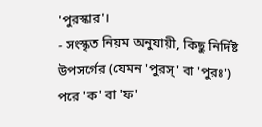'পুরস্কার'।
- সংস্কৃত নিয়ম অনুযায়ী, কিছু নির্দিষ্ট উপসর্গের (যেমন 'পুরস্' বা 'পুরঃ') পরে 'ক' বা 'ফ'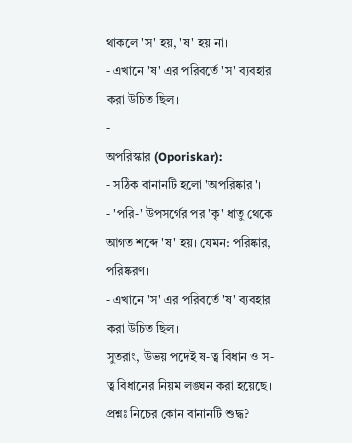থাকলে 'স' হয়, 'ষ' হয় না।
- এখানে 'ষ' এর পরিবর্তে 'স' ব্যবহার করা উচিত ছিল।
-
অপরিস্কার (Oporiskar):
- সঠিক বানানটি হলো 'অপরিষ্কার'।
- 'পরি-' উপসর্গের পর 'কৃ' ধাতু থেকে আগত শব্দে 'ষ' হয়। যেমন: পরিষ্কার, পরিষ্করণ।
- এখানে 'স' এর পরিবর্তে 'ষ' ব্যবহার করা উচিত ছিল।
সুতরাং, উভয় পদেই ষ-ত্ব বিধান ও স-ত্ব বিধানের নিয়ম লঙ্ঘন করা হয়েছে।
প্রশ্নঃ নিচের কোন বানানটি শুদ্ধ?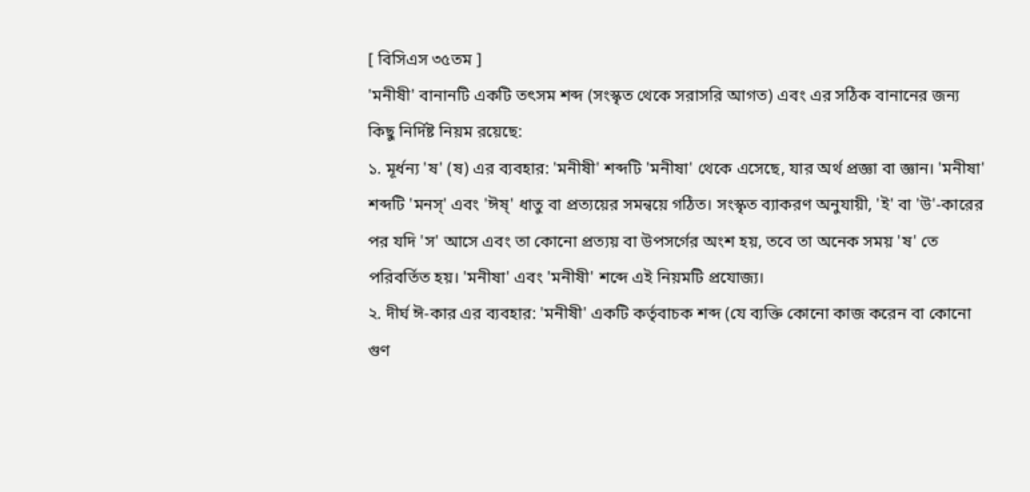[ বিসিএস ৩৫তম ]
'মনীষী' বানানটি একটি তৎসম শব্দ (সংস্কৃত থেকে সরাসরি আগত) এবং এর সঠিক বানানের জন্য কিছু নির্দিষ্ট নিয়ম রয়েছে:
১. মূর্ধন্য 'ষ' (ষ) এর ব্যবহার: 'মনীষী' শব্দটি 'মনীষা' থেকে এসেছে, যার অর্থ প্রজ্ঞা বা জ্ঞান। 'মনীষা' শব্দটি 'মনস্' এবং 'ঈষ্' ধাতু বা প্রত্যয়ের সমন্বয়ে গঠিত। সংস্কৃত ব্যাকরণ অনুযায়ী, 'ই' বা 'উ'-কারের পর যদি 'স' আসে এবং তা কোনো প্রত্যয় বা উপসর্গের অংশ হয়, তবে তা অনেক সময় 'ষ' তে পরিবর্তিত হয়। 'মনীষা' এবং 'মনীষী' শব্দে এই নিয়মটি প্রযোজ্য।
২. দীর্ঘ ঈ-কার এর ব্যবহার: 'মনীষী' একটি কর্তৃবাচক শব্দ (যে ব্যক্তি কোনো কাজ করেন বা কোনো গুণ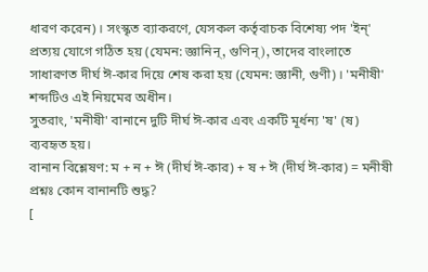ধারণ করেন)। সংস্কৃত ব্যাকরণে, যেসকল কর্তৃবাচক বিশেষ্য পদ 'ইন্' প্রত্যয় যোগে গঠিত হয় (যেমন: জ্ঞানিन्, গুণিन्), তাদের বাংলাতে সাধারণত দীর্ঘ ঈ-কার দিয়ে শেষ করা হয় (যেমন: জ্ঞানী, গুণী)। 'মনীষী' শব্দটিও এই নিয়মের অধীন।
সুতরাং, 'মনীষী' বানানে দুটি দীর্ঘ ঈ-কার এবং একটি মূর্ধন্য 'ষ' (ষ) ব্যবহৃত হয়।
বানান বিশ্লেষণ: ম + ন + ঈ (দীর্ঘ ঈ-কার) + ষ + ঈ (দীর্ঘ ঈ-কার) = মনীষী
প্রশ্নঃ কোন বানানটি শুদ্ধ?
[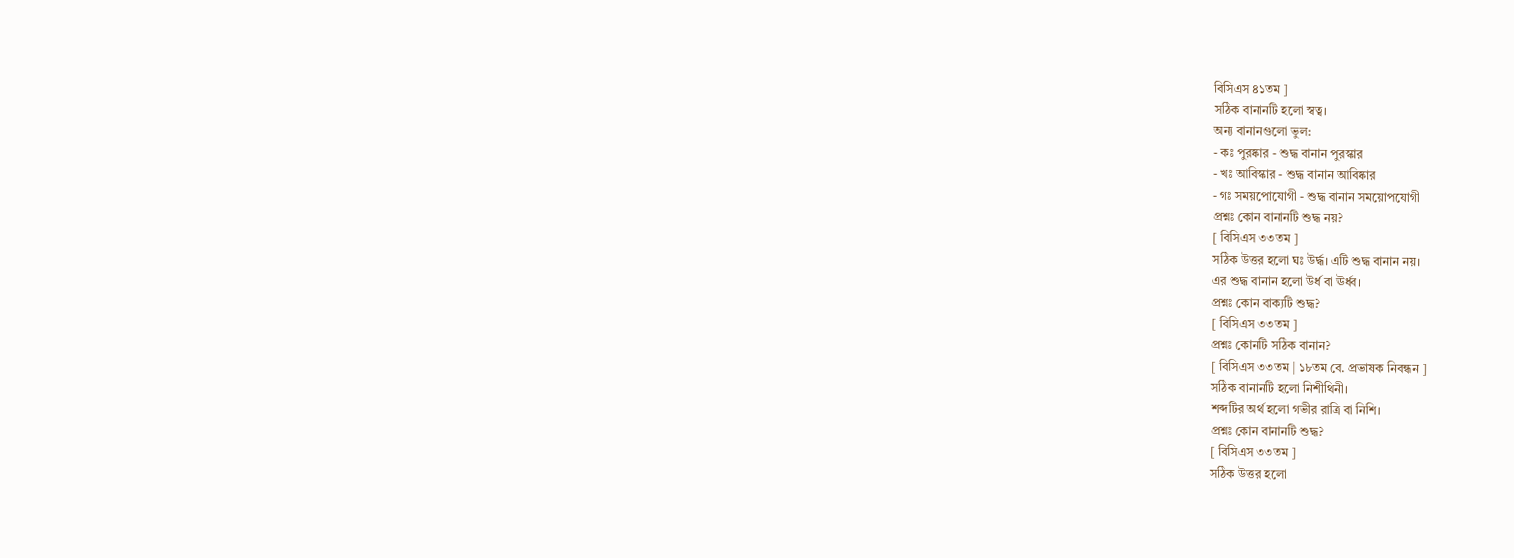বিসিএস ৪১তম ]
সঠিক বানানটি হলো স্বত্ব।
অন্য বানানগুলো ভুল:
- কঃ পুরষ্কার - শুদ্ধ বানান পুরস্কার
- খঃ আবিস্কার - শুদ্ধ বানান আবিষ্কার
- গঃ সময়পোযোগী - শুদ্ধ বানান সময়োপযোগী
প্রশ্নঃ কোন বানানটি শুদ্ধ নয়?
[ বিসিএস ৩৩তম ]
সঠিক উত্তর হলো ঘঃ উর্দ্ধ। এটি শুদ্ধ বানান নয়।
এর শুদ্ধ বানান হলো উর্ধ বা ঊর্ধ্ব।
প্রশ্নঃ কোন বাক্যটি শুদ্ধ?
[ বিসিএস ৩৩তম ]
প্রশ্নঃ কোনটি সঠিক বানান?
[ বিসিএস ৩৩তম | ১৮তম বে. প্রভাষক নিবন্ধন ]
সঠিক বানানটি হলো নিশীথিনী।
শব্দটির অর্থ হলো গভীর রাত্রি বা নিশি।
প্রশ্নঃ কোন বানানটি শুদ্ধ?
[ বিসিএস ৩৩তম ]
সঠিক উত্তর হলো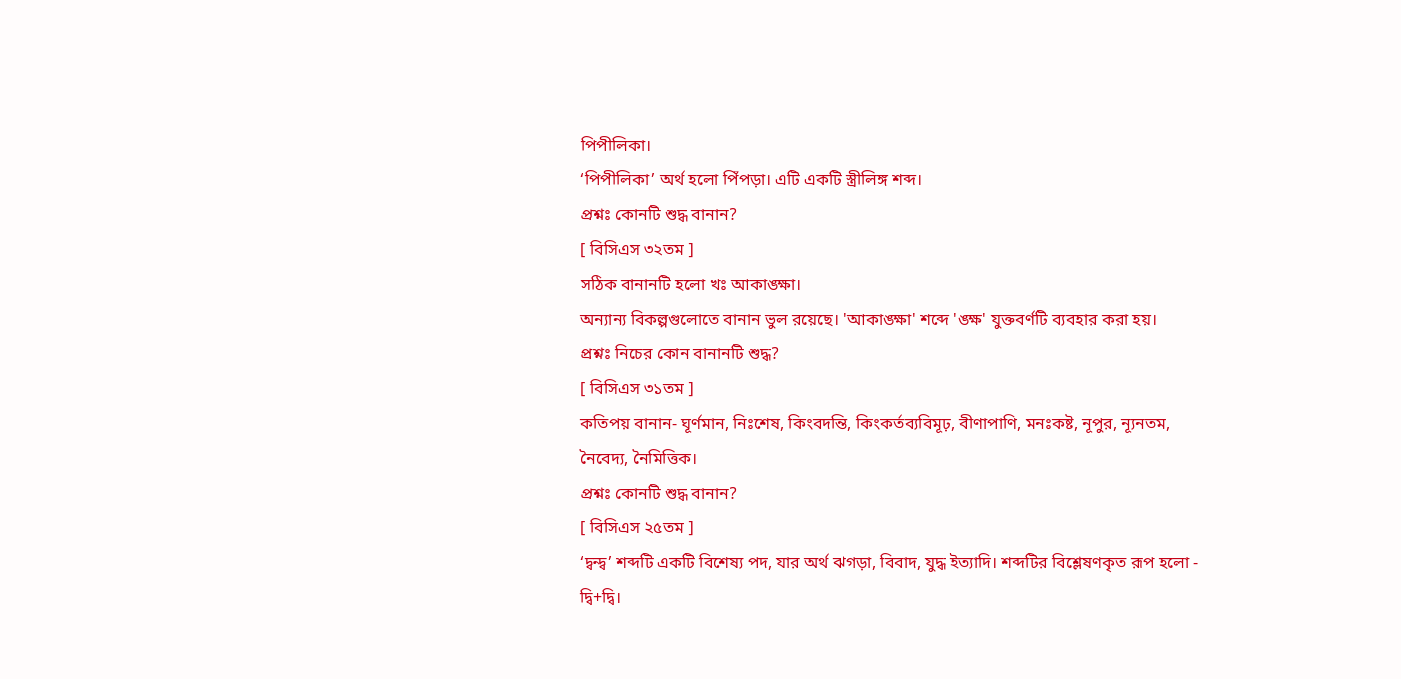পিপীলিকা।
‘পিপীলিকা’ অর্থ হলো পিঁপড়া। এটি একটি স্ত্রীলিঙ্গ শব্দ।
প্রশ্নঃ কোনটি শুদ্ধ বানান?
[ বিসিএস ৩২তম ]
সঠিক বানানটি হলো খঃ আকাঙ্ক্ষা।
অন্যান্য বিকল্পগুলোতে বানান ভুল রয়েছে। 'আকাঙ্ক্ষা' শব্দে 'ঙ্ক্ষ' যুক্তবর্ণটি ব্যবহার করা হয়।
প্রশ্নঃ নিচের কোন বানানটি শুদ্ধ?
[ বিসিএস ৩১তম ]
কতিপয় বানান- ঘূর্ণমান, নিঃশেষ, কিংবদন্তি, কিংকর্তব্যবিমূঢ়, বীণাপাণি, মনঃকষ্ট, নূপুর, ন্যূনতম, নৈবেদ্য, নৈমিত্তিক।
প্রশ্নঃ কোনটি শুদ্ধ বানান?
[ বিসিএস ২৫তম ]
‘দ্বন্দ্ব’ শব্দটি একটি বিশেষ্য পদ, যার অর্থ ঝগড়া, বিবাদ, যুদ্ধ ইত্যাদি। শব্দটির বিশ্লেষণকৃত রূপ হলো - দ্বি+দ্বি।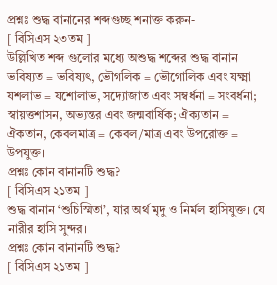প্রশ্নঃ শুদ্ধ বানানের শব্দগুচ্ছ শনাক্ত করুন-
[ বিসিএস ২৩তম ]
উল্লিখিত শব্দ গুলোর মধ্যে অশুদ্ধ শব্দের শুদ্ধ বানান ভবিষ্যত = ভবিষ্যৎ, ভৌগলিক = ভৌগোলিক এবং যক্ষ্মা যশলাভ = যশোলাভ, সদ্যোজাত এবং সম্বর্ধনা = সংবর্ধনা; স্বায়ত্তশাসন, অভ্যন্তর এবং জন্মবার্ষিক; ঐক্যতান = ঐকতান, কেবলমাত্র = কেবল/মাত্র এবং উপরোক্ত = উপযুক্ত।
প্রশ্নঃ কোন বানানটি শুদ্ধ?
[ বিসিএস ২১তম ]
শুদ্ধ বানান ‘শুচিস্মিতা’, যার অর্থ মৃদু ও নির্মল হাসিযুক্ত। যে নারীর হাসি সুন্দর।
প্রশ্নঃ কোন বানানটি শুদ্ধ?
[ বিসিএস ২১তম ]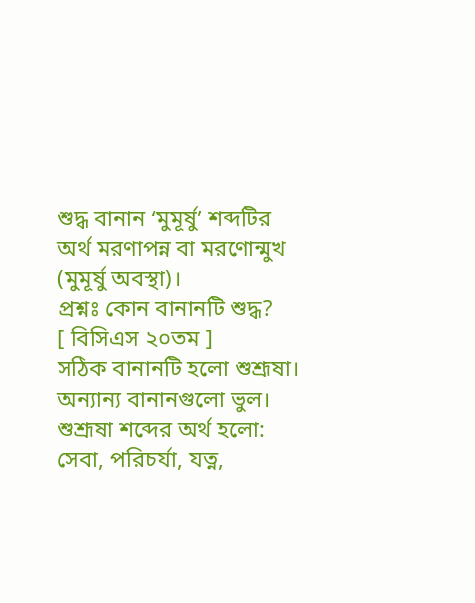শুদ্ধ বানান ‘মুমূর্ষু’ শব্দটির অর্থ মরণাপন্ন বা মরণোন্মুখ (মুমূর্ষু অবস্থা)।
প্রশ্নঃ কোন বানানটি শুদ্ধ?
[ বিসিএস ২০তম ]
সঠিক বানানটি হলো শুশ্রূষা।
অন্যান্য বানানগুলো ভুল।
শুশ্রূষা শব্দের অর্থ হলো: সেবা, পরিচর্যা, যত্ন,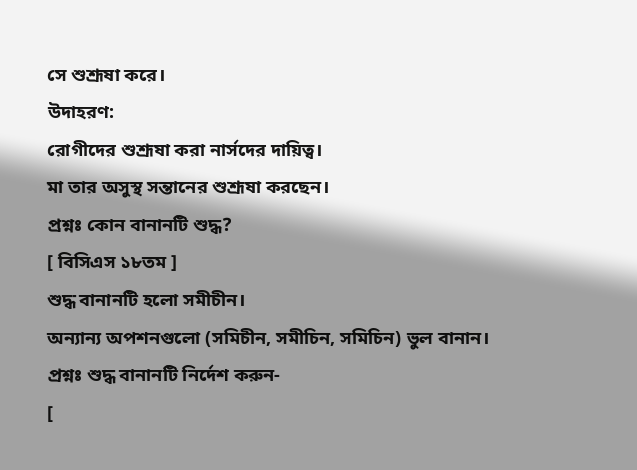সে শুশ্রূষা করে।
উদাহরণ:
রোগীদের শুশ্রূষা করা নার্সদের দায়িত্ব।
মা তার অসুস্থ সন্তানের শুশ্রূষা করছেন।
প্রশ্নঃ কোন বানানটি শুদ্ধ?
[ বিসিএস ১৮তম ]
শুদ্ধ বানানটি হলো সমীচীন।
অন্যান্য অপশনগুলো (সমিচীন, সমীচিন, সমিচিন) ভুল বানান।
প্রশ্নঃ শুদ্ধ বানানটি নির্দেশ করুন-
[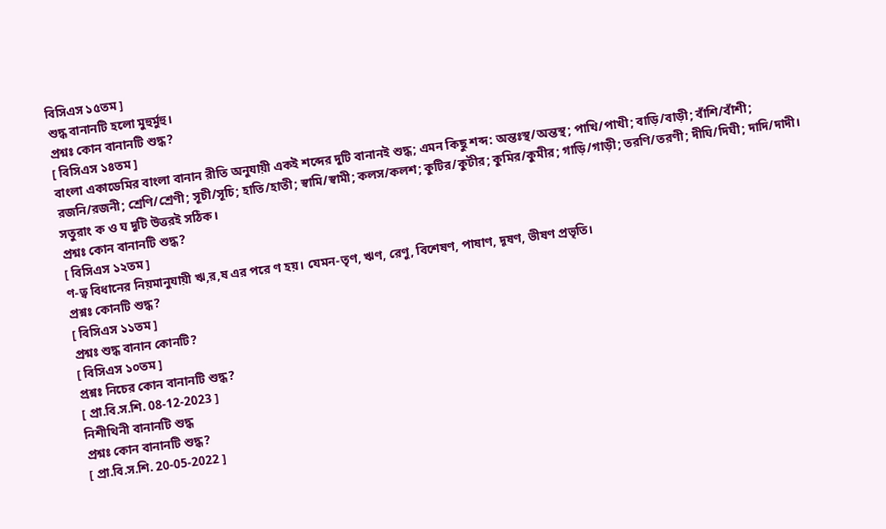বিসিএস ১৫তম ]
শুদ্ধ বানানটি হলো মুহুর্মুহু।
প্রশ্নঃ কোন বানানটি শুদ্ধ?
[ বিসিএস ১৪তম ]
বাংলা একাডেমির বাংলা বানান রীতি অনুযায়ী একই শব্দের দুটি বানানই শুদ্ধ; এমন কিছু শব্দ: অন্তঃস্থ/অন্তস্থ; পাখি/পাখী; বাড়ি/বাড়ী; বাঁশি/বাঁশী; রজনি/রজনী; শ্রেণি/শ্রেণী; সূচী/সূচি; হাতি/হাতী; স্বামি/স্বামী; কলস/কলশ; কুটির/কুটীর; কুমির/কুমীর; গাড়ি/গাড়ী; তরণি/তরণী; দীঘি/দিঘী; দাদি/দাদী। সতুরাং ক ও ঘ দুটি উত্তরই সঠিক।
প্রশ্নঃ কোন বানানটি শুদ্ধ?
[ বিসিএস ১২তম ]
ণ-ত্ব বিধানের নিয়মানুযায়ী ঋ,র,ষ এর পরে ণ হয়। যেমন-তৃণ, ঋণ, রেণু, বিশেষণ, পাষাণ, দূষণ, ভীষণ প্রভৃতি।
প্রশ্নঃ কোনটি শুদ্ধ?
[ বিসিএস ১১তম ]
প্রশ্নঃ শুদ্ধ বানান কোনটি?
[ বিসিএস ১০তম ]
প্রশ্নঃ নিচের কোন বানানটি শুদ্ধ?
[ প্রা.বি.স.শি. 08-12-2023 ]
নিশীথিনী বানানটি শুদ্ধ
প্রশ্নঃ কোন বানানটি শুদ্ধ?
[ প্রা.বি.স.শি. 20-05-2022 ]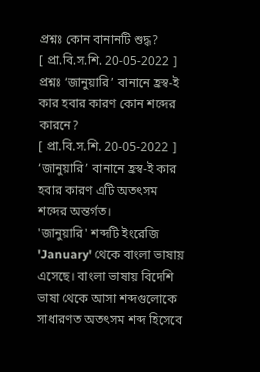প্রশ্নঃ কোন বানানটি শুদ্ধ?
[ প্রা.বি.স.শি. 20-05-2022 ]
প্রশ্নঃ ‘জানুয়ারি’ বানানে হ্রস্ব-ই কার হবার কারণ কোন শব্দের কারনে?
[ প্রা.বি.স.শি. 20-05-2022 ]
‘জানুয়ারি’ বানানে হ্রস্ব-ই কার হবার কারণ এটি অতৎসম শব্দের অন্তর্গত।
'জানুয়ারি' শব্দটি ইংরেজি 'January' থেকে বাংলা ভাষায় এসেছে। বাংলা ভাষায় বিদেশি ভাষা থেকে আসা শব্দগুলোকে সাধারণত অতৎসম শব্দ হিসেবে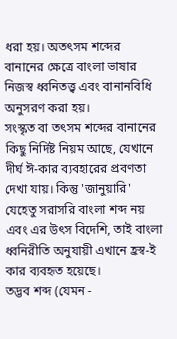ধরা হয়। অতৎসম শব্দের বানানের ক্ষেত্রে বাংলা ভাষার নিজস্ব ধ্বনিতত্ত্ব এবং বানানবিধি অনুসরণ করা হয়।
সংস্কৃত বা তৎসম শব্দের বানানের কিছু নির্দিষ্ট নিয়ম আছে, যেখানে দীর্ঘ ঈ-কার ব্যবহারের প্রবণতা দেখা যায়। কিন্তু 'জানুয়ারি' যেহেতু সরাসরি বাংলা শব্দ নয় এবং এর উৎস বিদেশি, তাই বাংলা ধ্বনিরীতি অনুযায়ী এখানে হ্রস্ব-ই কার ব্যবহৃত হয়েছে।
তদ্ভব শব্দ (যেমন -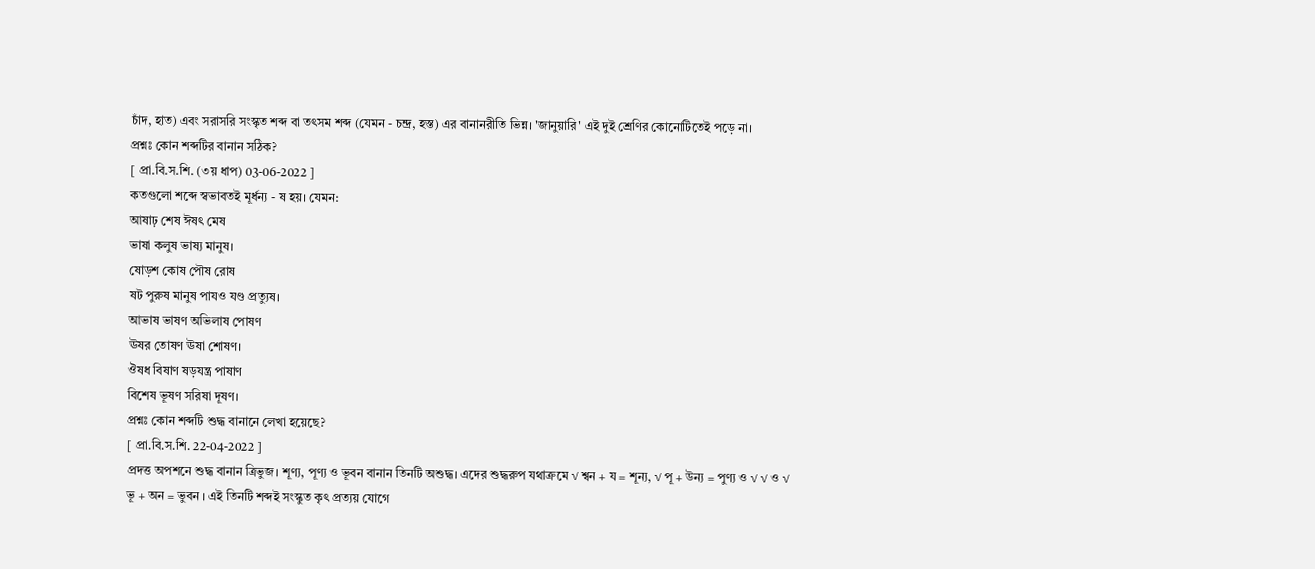চাঁদ, হাত) এবং সরাসরি সংস্কৃত শব্দ বা তৎসম শব্দ (যেমন - চন্দ্র, হস্ত) এর বানানরীতি ভিন্ন। 'জানুয়ারি' এই দুই শ্রেণির কোনোটিতেই পড়ে না।
প্রশ্নঃ কোন শব্দটির বানান সঠিক?
[ প্রা.বি.স.শি. (৩য় ধাপ) 03-06-2022 ]
কতগুলো শব্দে স্বভাবতই মূর্ধন্য - ষ হয়। যেমন:
আষাঢ় শেষ ঈষৎ মেষ
ভাষা কলুষ ভাষ্য মানুষ।
ষোড়শ কোষ পৌষ রোষ
ষট পুরুষ মানুষ পাযও যণ্ড প্রত্যুষ।
আভাষ ভাষণ অভিলাষ পোষণ
ঊষর তোষণ ঊষা শোষণ।
ঔষধ বিষাণ ষড়যন্ত্র পাষাণ
বিশেষ ভূষণ সরিষা দূষণ।
প্রশ্নঃ কোন শব্দটি শুদ্ধ বানানে লেখা হয়েছে?
[ প্রা.বি.স.শি. 22-04-2022 ]
প্রদত্ত অপশনে শুদ্ধ বানান ত্রিভুজ। শূণ্য, পূণ্য ও ভূবন বানান তিনটি অশুদ্ধ। এদের শুদ্ধরুপ যথাক্রমে √ শ্বন + য = শূন্য, √ পূ + উন্য = পুণ্য ও √ √ ও √ ভূ + অন = ভুবন । এই তিনটি শব্দই সংস্কুত কৃৎ প্রত্যয় যোগে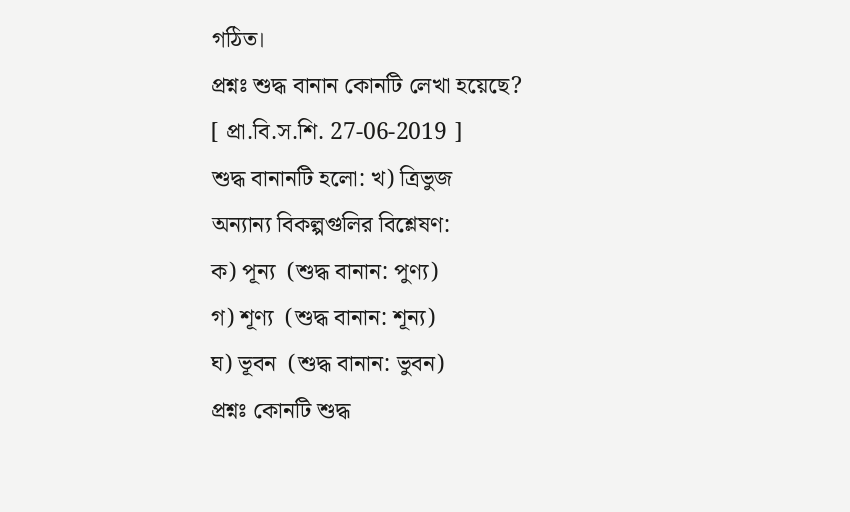গঠিত।
প্রশ্নঃ শুদ্ধ বানান কোনটি লেখা হয়েছে?
[ প্রা.বি.স.শি. 27-06-2019 ]
শুদ্ধ বানানটি হলো: খ) ত্রিভুজ
অন্যান্য বিকল্পগুলির বিশ্লেষণ:
ক) পূন্য  (শুদ্ধ বানান: পুণ্য)
গ) শূণ্য  (শুদ্ধ বানান: শূন্য)
ঘ) ভূবন  (শুদ্ধ বানান: ভুবন)
প্রশ্নঃ কোনটি শুদ্ধ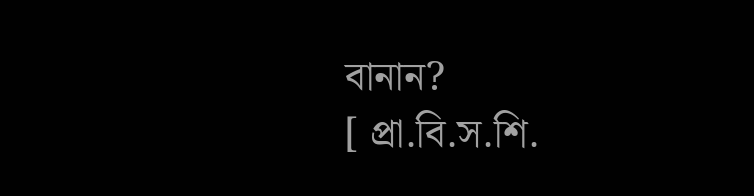বানান?
[ প্রা.বি.স.শি.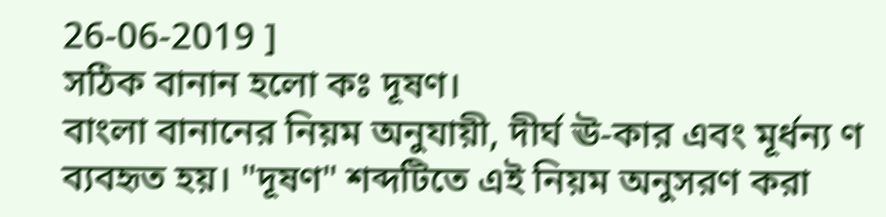26-06-2019 ]
সঠিক বানান হলো কঃ দূষণ।
বাংলা বানানের নিয়ম অনুযায়ী, দীর্ঘ ঊ-কার এবং মূর্ধন্য ণ ব্যবহৃত হয়। "দূষণ" শব্দটিতে এই নিয়ম অনুসরণ করা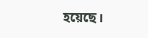হয়েছে।